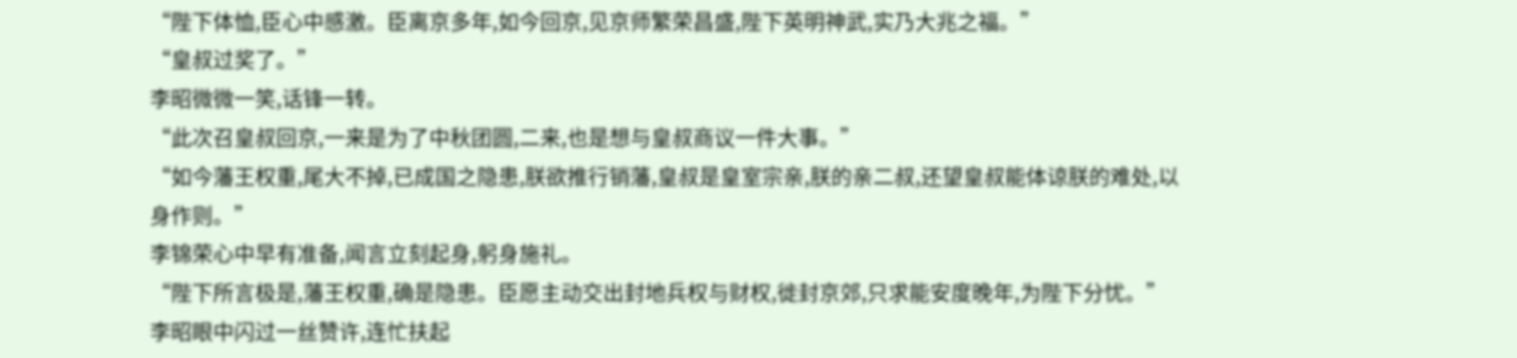“陛下体恤,臣心中感激。臣离京多年,如今回京,见京师繁荣昌盛,陛下英明神武,实乃大兆之福。”
“皇叔过奖了。”
李昭微微一笑,话锋一转。
“此次召皇叔回京,一来是为了中秋团圆,二来,也是想与皇叔商议一件大事。”
“如今藩王权重,尾大不掉,已成国之隐患,朕欲推行销藩,皇叔是皇室宗亲,朕的亲二叔,还望皇叔能体谅朕的难处,以身作则。”
李锦荣心中早有准备,闻言立刻起身,躬身施礼。
“陛下所言极是,藩王权重,确是隐患。臣愿主动交出封地兵权与财权,徙封京郊,只求能安度晚年,为陛下分忧。”
李昭眼中闪过一丝赞许,连忙扶起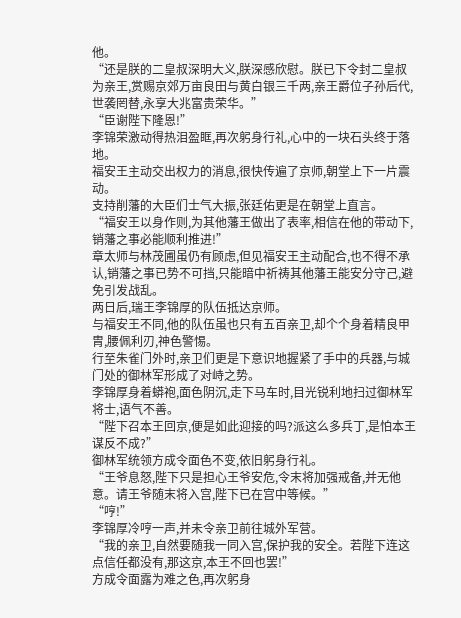他。
“还是朕的二皇叔深明大义,朕深感欣慰。朕已下令封二皇叔为亲王,赏赐京郊万亩良田与黄白银三千两,亲王爵位子孙后代,世袭罔替,永享大兆富贵荣华。”
“臣谢陛下隆恩!”
李锦荣激动得热泪盈眶,再次躬身行礼,心中的一块石头终于落地。
福安王主动交出权力的消息,很快传遍了京师,朝堂上下一片震动。
支持削藩的大臣们士气大振,张廷佑更是在朝堂上直言。
“福安王以身作则,为其他藩王做出了表率,相信在他的带动下,销藩之事必能顺利推进!”
章太师与林茂圃虽仍有顾虑,但见福安王主动配合,也不得不承认,销藩之事已势不可挡,只能暗中祈祷其他藩王能安分守己,避免引发战乱。
两日后,瑞王李锦厚的队伍抵达京师。
与福安王不同,他的队伍虽也只有五百亲卫,却个个身着精良甲胄,腰佩利刃,神色警惕。
行至朱雀门外时,亲卫们更是下意识地握紧了手中的兵器,与城门处的御林军形成了对峙之势。
李锦厚身着蟒袍,面色阴沉,走下马车时,目光锐利地扫过御林军将士,语气不善。
“陛下召本王回京,便是如此迎接的吗?派这么多兵丁,是怕本王谋反不成?”
御林军统领方成令面色不变,依旧躬身行礼。
“王爷息怒,陛下只是担心王爷安危,令末将加强戒备,并无他意。请王爷随末将入宫,陛下已在宫中等候。”
“哼!”
李锦厚冷哼一声,并未令亲卫前往城外军营。
“我的亲卫,自然要随我一同入宫,保护我的安全。若陛下连这点信任都没有,那这京,本王不回也罢!”
方成令面露为难之色,再次躬身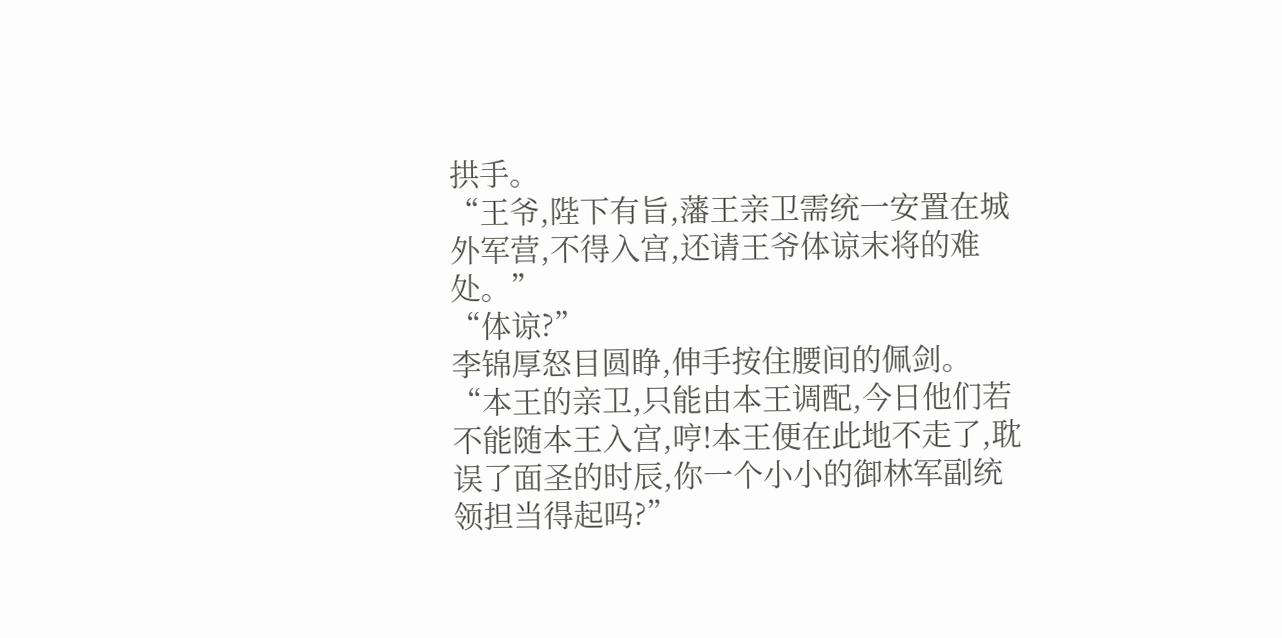拱手。
“王爷,陛下有旨,藩王亲卫需统一安置在城外军营,不得入宫,还请王爷体谅末将的难处。”
“体谅?”
李锦厚怒目圆睁,伸手按住腰间的佩剑。
“本王的亲卫,只能由本王调配,今日他们若不能随本王入宫,哼!本王便在此地不走了,耽误了面圣的时辰,你一个小小的御林军副统领担当得起吗?”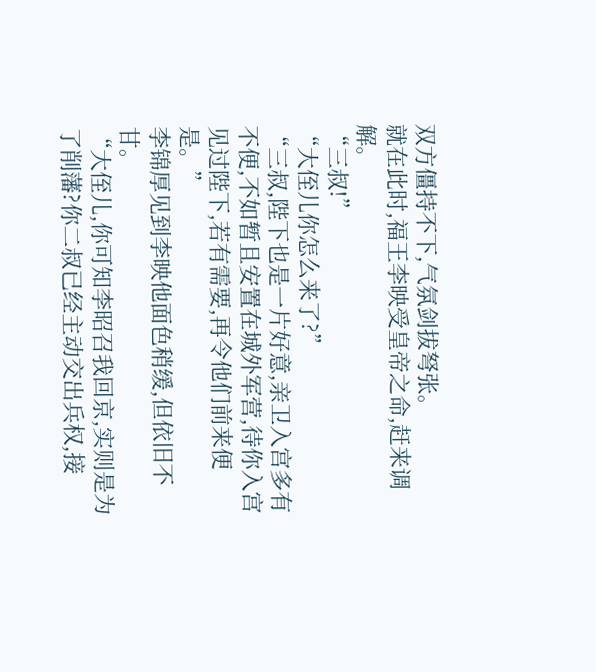双方僵持不下,气氛剑拔弩张。
就在此时,福王李映受皇帝之命,赶来调解。
“三叔!”
“大侄儿你怎么来了?”
“三叔,陛下也是一片好意,亲卫入宫多有不便,不如暂且安置在城外军营,待你入宫见过陛下,若有需要,再令他们前来便是。”
李锦厚见到李映他面色稍缓,但依旧不甘。
“大侄儿,你可知李昭召我回京,实则是为了削藩?你二叔已经主动交出兵权,接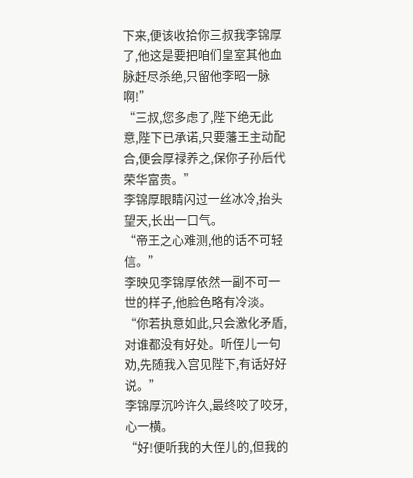下来,便该收拾你三叔我李锦厚了,他这是要把咱们皇室其他血脉赶尽杀绝,只留他李昭一脉啊!”
“三叔,您多虑了,陛下绝无此意,陛下已承诺,只要藩王主动配合,便会厚禄养之,保你子孙后代荣华富贵。”
李锦厚眼睛闪过一丝冰冷,抬头望天,长出一口气。
“帝王之心难测,他的话不可轻信。”
李映见李锦厚依然一副不可一世的样子,他脸色略有冷淡。
“你若执意如此,只会激化矛盾,对谁都没有好处。听侄儿一句劝,先随我入宫见陛下,有话好好说。”
李锦厚沉吟许久,最终咬了咬牙,心一横。
“好!便听我的大侄儿的,但我的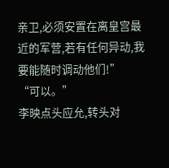亲卫,必须安置在离皇宫最近的军营,若有任何异动,我要能随时调动他们!”
“可以。”
李映点头应允,转头对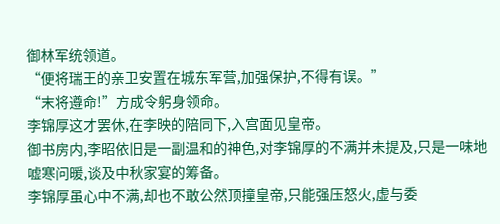御林军统领道。
“便将瑞王的亲卫安置在城东军营,加强保护,不得有误。”
“末将遵命!”方成令躬身领命。
李锦厚这才罢休,在李映的陪同下,入宫面见皇帝。
御书房内,李昭依旧是一副温和的神色,对李锦厚的不满并未提及,只是一味地嘘寒问暖,谈及中秋家宴的筹备。
李锦厚虽心中不满,却也不敢公然顶撞皇帝,只能强压怒火,虚与委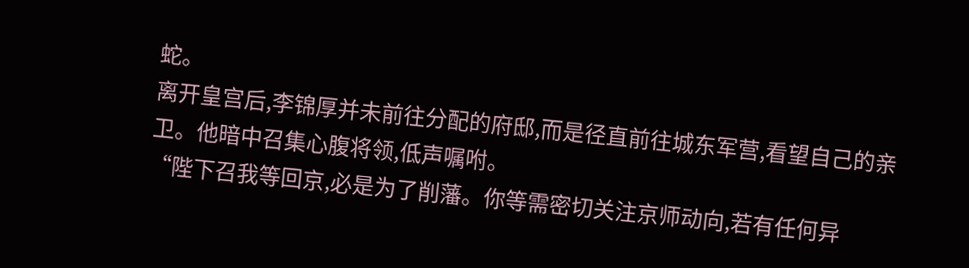蛇。
离开皇宫后,李锦厚并未前往分配的府邸,而是径直前往城东军营,看望自己的亲卫。他暗中召集心腹将领,低声嘱咐。
“陛下召我等回京,必是为了削藩。你等需密切关注京师动向,若有任何异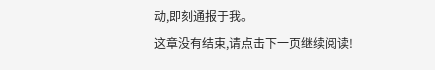动,即刻通报于我。
这章没有结束,请点击下一页继续阅读!